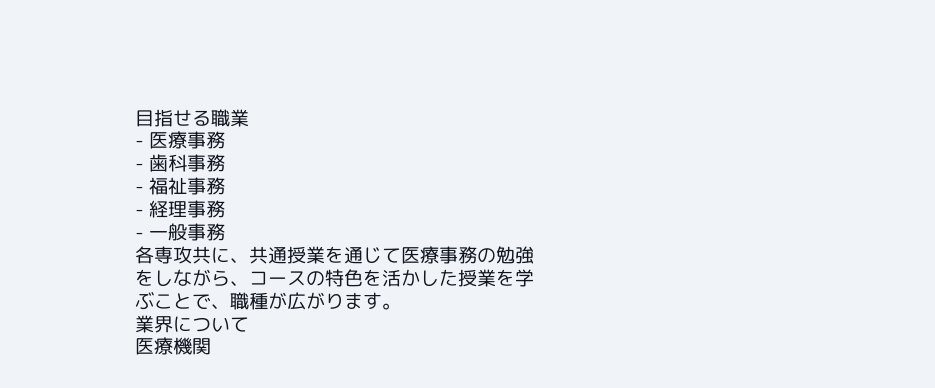目指せる職業
- 医療事務
- 歯科事務
- 福祉事務
- 経理事務
- 一般事務
各専攻共に、共通授業を通じて医療事務の勉強をしながら、コースの特色を活かした授業を学ぶことで、職種が広がります。
業界について
医療機関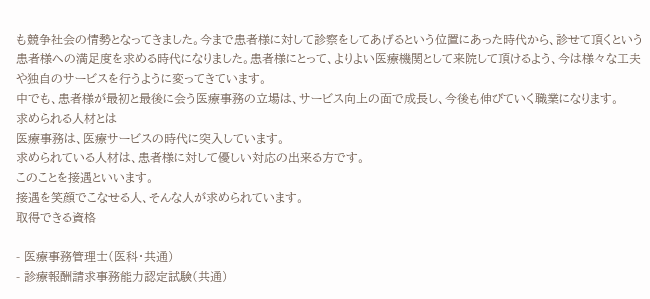も競争社会の情勢となってきました。今まで患者様に対して診察をしてあげるという位置にあった時代から、診せて頂くという患者様への満足度を求める時代になりました。患者様にとって、よりよい医療機関として来院して頂けるよう、今は様々な工夫や独自のサービスを行うように変ってきています。
中でも、患者様が最初と最後に会う医療事務の立場は、サービス向上の面で成長し、今後も伸びていく職業になります。
求められる人材とは
医療事務は、医療サービスの時代に突入しています。
求められている人材は、患者様に対して優しい対応の出来る方です。
このことを接遇といいます。
接遇を笑顔でこなせる人、そんな人が求められています。
取得できる資格

- 医療事務管理士(医科・共通)
- 診療報酬請求事務能力認定試験(共通)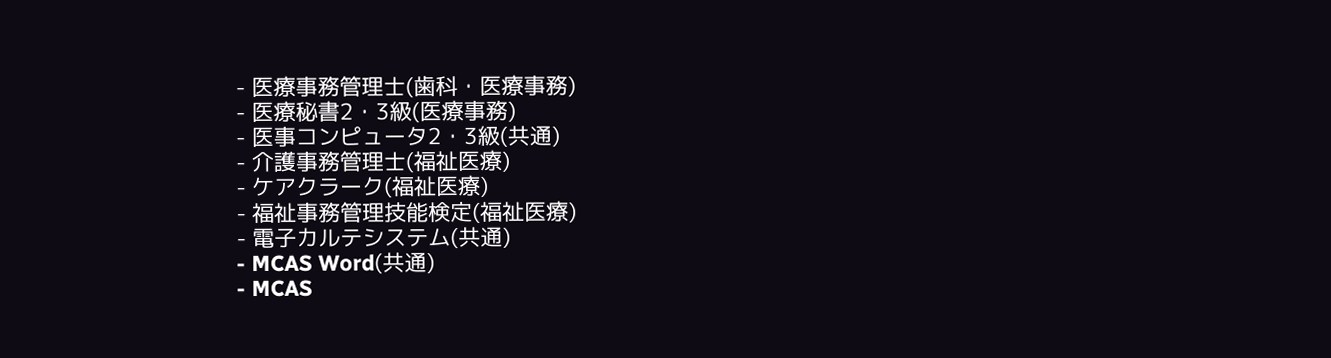- 医療事務管理士(歯科・医療事務)
- 医療秘書2・3級(医療事務)
- 医事コンピュータ2・3級(共通)
- 介護事務管理士(福祉医療)
- ケアクラーク(福祉医療)
- 福祉事務管理技能検定(福祉医療)
- 電子カルテシステム(共通)
- MCAS Word(共通)
- MCAS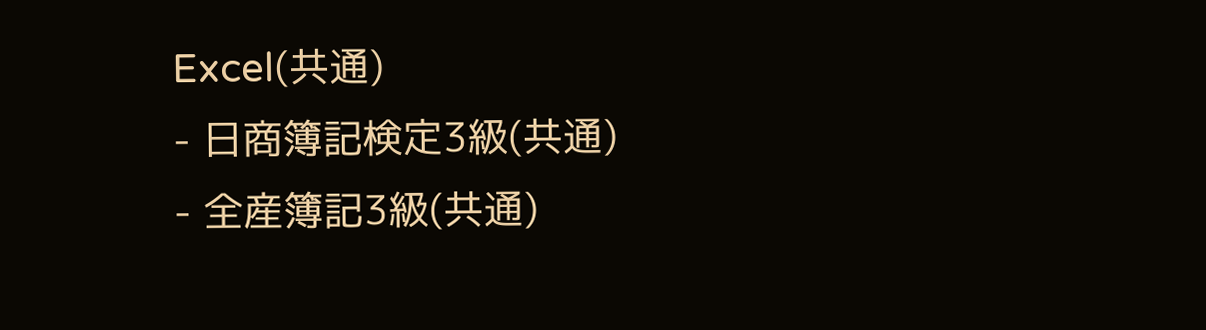Excel(共通)
- 日商簿記検定3級(共通)
- 全産簿記3級(共通)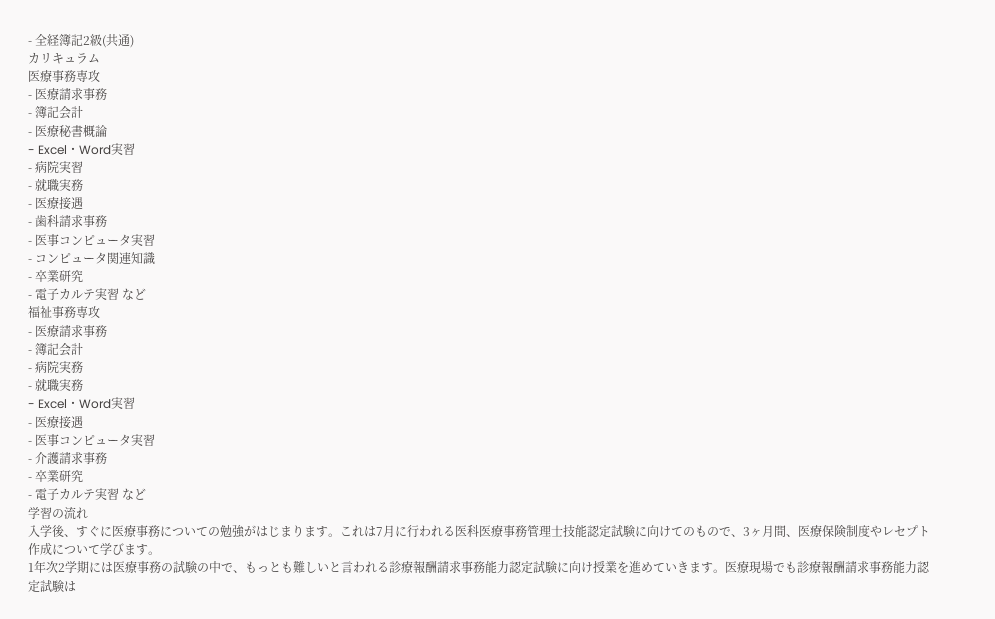- 全経簿記2級(共通)
カリキュラム
医療事務専攻
- 医療請求事務
- 簿記会計
- 医療秘書概論
- Excel・Word実習
- 病院実習
- 就職実務
- 医療接遇
- 歯科請求事務
- 医事コンピュータ実習
- コンピュータ関連知識
- 卒業研究
- 電子カルテ実習 など
福祉事務専攻
- 医療請求事務
- 簿記会計
- 病院実務
- 就職実務
- Excel・Word実習
- 医療接遇
- 医事コンピュータ実習
- 介護請求事務
- 卒業研究
- 電子カルテ実習 など
学習の流れ
入学後、すぐに医療事務についての勉強がはじまります。これは7月に行われる医科医療事務管理士技能認定試験に向けてのもので、3ヶ月間、医療保険制度やレセプト作成について学びます。
1年次2学期には医療事務の試験の中で、もっとも難しいと言われる診療報酬請求事務能力認定試験に向け授業を進めていきます。医療現場でも診療報酬請求事務能力認定試験は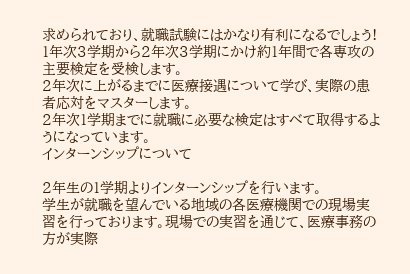求められており、就職試験にはかなり有利になるでしょう!
1年次3学期から2年次3学期にかけ約1年間で各専攻の主要検定を受検します。
2年次に上がるまでに医療接遇について学び、実際の患者応対をマスターします。
2年次1学期までに就職に必要な検定はすべて取得するようになっています。
インターンシップについて

2年生の1学期よりインターンシップを行います。
学生が就職を望んでいる地域の各医療機関での現場実習を行っております。現場での実習を通じて、医療事務の方が実際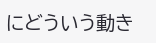にどういう動き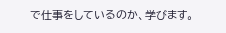で仕事をしているのか、学びます。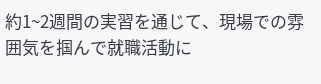約1~2週間の実習を通じて、現場での雰囲気を掴んで就職活動に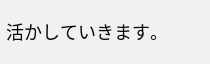活かしていきます。